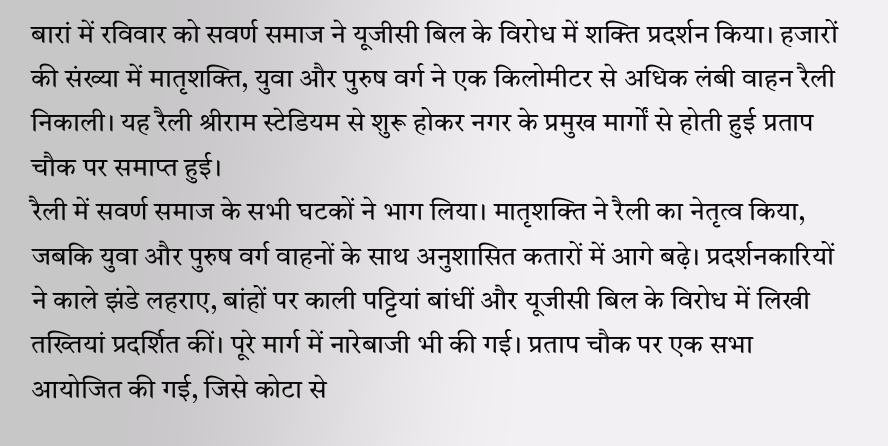बारां में रविवार को सवर्ण समाज ने यूजीसी बिल के विरोध में शक्ति प्रदर्शन किया। हजारों की संख्या में मातृशक्ति, युवा और पुरुष वर्ग ने एक किलोमीटर से अधिक लंबी वाहन रैली निकाली। यह रैली श्रीराम स्टेडियम से शुरू होकर नगर के प्रमुख मार्गों से होती हुई प्रताप चौक पर समाप्त हुई।
रैली में सवर्ण समाज के सभी घटकों ने भाग लिया। मातृशक्ति ने रैली का नेतृत्व किया, जबकि युवा और पुरुष वर्ग वाहनों के साथ अनुशासित कतारों में आगे बढ़े। प्रदर्शनकारियों ने काले झंडे लहराए, बांहों पर काली पट्टियां बांधीं और यूजीसी बिल के विरोध में लिखी तख्तियां प्रदर्शित कीं। पूरे मार्ग में नारेबाजी भी की गई। प्रताप चौक पर एक सभा आयोजित की गई, जिसे कोटा से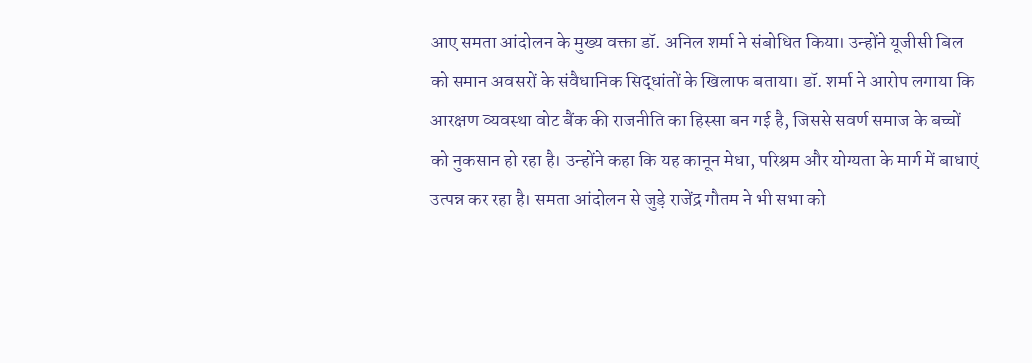आए समता आंदोलन के मुख्य वक्ता डॉ. अनिल शर्मा ने संबोधित किया। उन्होंने यूजीसी बिल को समान अवसरों के संवैधानिक सिद्धांतों के खिलाफ बताया। डॉ. शर्मा ने आरोप लगाया कि आरक्षण व्यवस्था वोट बैंक की राजनीति का हिस्सा बन गई है, जिससे सवर्ण समाज के बच्चों को नुकसान हो रहा है। उन्होंने कहा कि यह कानून मेधा, परिश्रम और योग्यता के मार्ग में बाधाएं उत्पन्न कर रहा है। समता आंदोलन से जुड़े राजेंद्र गौतम ने भी सभा को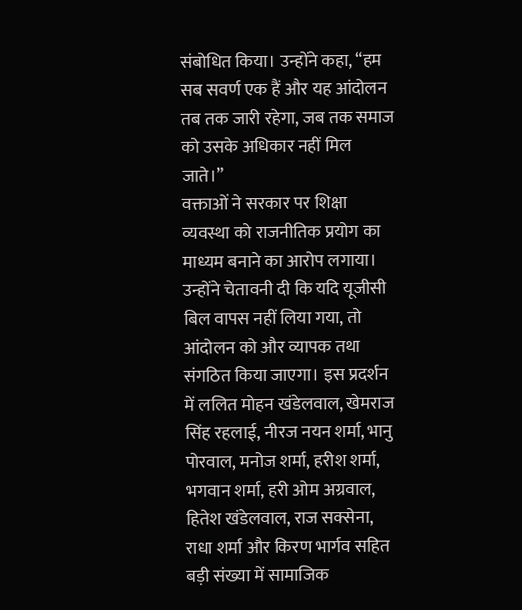संबोधित किया। उन्होंने कहा, “हम सब सवर्ण एक हैं और यह आंदोलन तब तक जारी रहेगा, जब तक समाज को उसके अधिकार नहीं मिल जाते।”
वक्ताओं ने सरकार पर शिक्षा व्यवस्था को राजनीतिक प्रयोग का माध्यम बनाने का आरोप लगाया। उन्होंने चेतावनी दी कि यदि यूजीसी बिल वापस नहीं लिया गया, तो आंदोलन को और व्यापक तथा संगठित किया जाएगा। इस प्रदर्शन में ललित मोहन खंडेलवाल, खेमराज सिंह रहलाई, नीरज नयन शर्मा, भानु पोरवाल, मनोज शर्मा, हरीश शर्मा, भगवान शर्मा, हरी ओम अग्रवाल, हितेश खंडेलवाल, राज सक्सेना, राधा शर्मा और किरण भार्गव सहित बड़ी संख्या में सामाजिक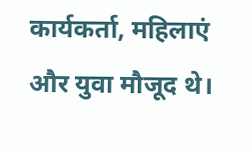कार्यकर्ता, महिलाएं और युवा मौजूद थे।